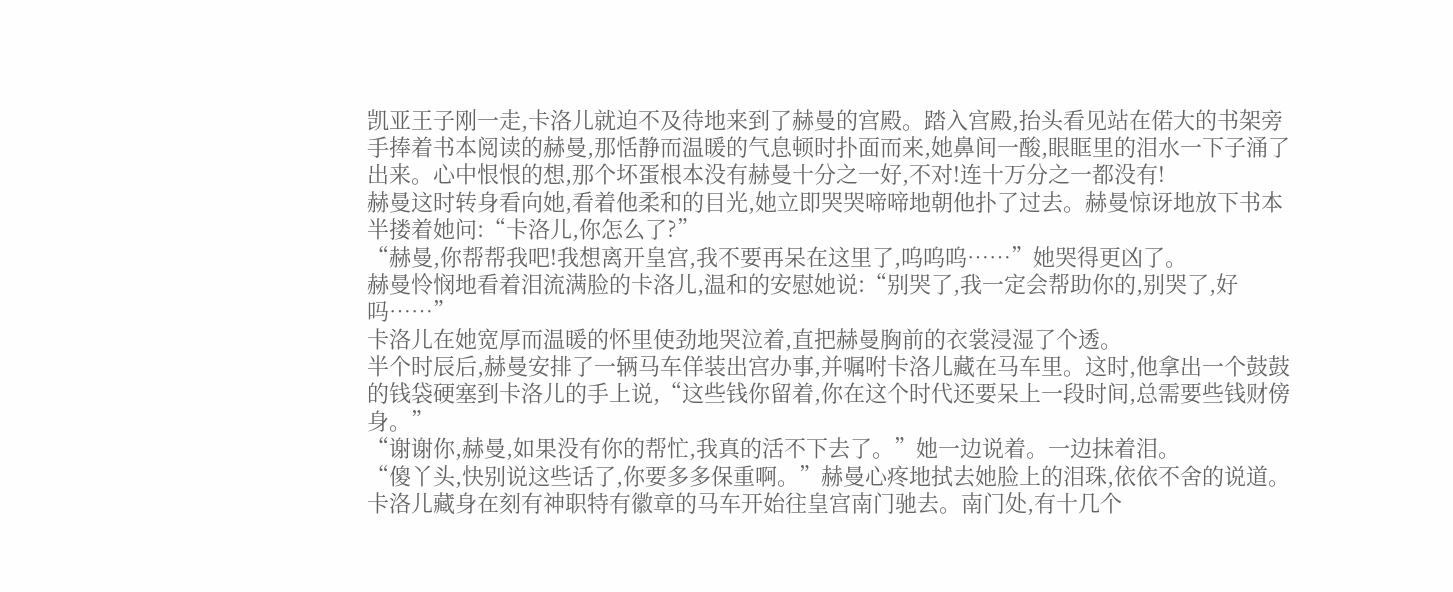凯亚王子刚一走,卡洛儿就迫不及待地来到了赫曼的宫殿。踏入宫殿,抬头看见站在偌大的书架旁手捧着书本阅读的赫曼,那恬静而温暖的气息顿时扑面而来,她鼻间一酸,眼眶里的泪水一下子涌了出来。心中恨恨的想,那个坏蛋根本没有赫曼十分之一好,不对!连十万分之一都没有!
赫曼这时转身看向她,看着他柔和的目光,她立即哭哭啼啼地朝他扑了过去。赫曼惊讶地放下书本半搂着她问:“卡洛儿,你怎么了?”
“赫曼,你帮帮我吧!我想离开皇宫,我不要再呆在这里了,呜呜呜……”她哭得更凶了。
赫曼怜悯地看着泪流满脸的卡洛儿,温和的安慰她说:“别哭了,我一定会帮助你的,别哭了,好吗……”
卡洛儿在她宽厚而温暖的怀里使劲地哭泣着,直把赫曼胸前的衣裳浸湿了个透。
半个时辰后,赫曼安排了一辆马车佯装出宫办事,并嘱咐卡洛儿藏在马车里。这时,他拿出一个鼓鼓的钱袋硬塞到卡洛儿的手上说,“这些钱你留着,你在这个时代还要呆上一段时间,总需要些钱财傍身。”
“谢谢你,赫曼,如果没有你的帮忙,我真的活不下去了。”她一边说着。一边抹着泪。
“傻丫头,快别说这些话了,你要多多保重啊。”赫曼心疼地拭去她脸上的泪珠,依依不舍的说道。
卡洛儿藏身在刻有神职特有徽章的马车开始往皇宫南门驰去。南门处,有十几个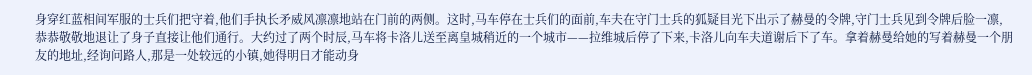身穿红蓝相间军服的士兵们把守着,他们手执长矛威风凛凛地站在门前的两侧。这时,马车停在士兵们的面前,车夫在守门士兵的狐疑目光下出示了赫曼的令牌,守门士兵见到令牌后脸一凛,恭恭敬敬地退让了身子直接让他们通行。大约过了两个时辰,马车将卡洛儿送至离皇城稍近的一个城市——拉维城后停了下来,卡洛儿向车夫道谢后下了车。拿着赫曼给她的写着赫曼一个朋友的地址,经询问路人,那是一处较远的小镇,她得明日才能动身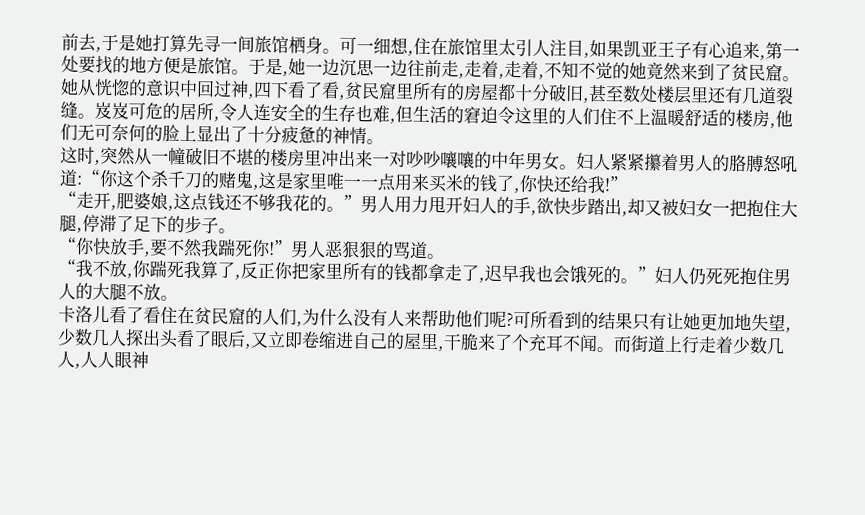前去,于是她打算先寻一间旅馆栖身。可一细想,住在旅馆里太引人注目,如果凯亚王子有心追来,第一处要找的地方便是旅馆。于是,她一边沉思一边往前走,走着,走着,不知不觉的她竟然来到了贫民窟。
她从恍惚的意识中回过神,四下看了看,贫民窟里所有的房屋都十分破旧,甚至数处楼层里还有几道裂缝。岌岌可危的居所,令人连安全的生存也难,但生活的窘迫令这里的人们住不上温暖舒适的楼房,他们无可奈何的脸上显出了十分疲惫的神情。
这时,突然从一幢破旧不堪的楼房里冲出来一对吵吵嚷嚷的中年男女。妇人紧紧攥着男人的胳膊怒吼道:“你这个杀千刀的赌鬼,这是家里唯一一点用来买米的钱了,你快还给我!”
“走开,肥婆娘,这点钱还不够我花的。”男人用力甩开妇人的手,欲快步踏出,却又被妇女一把抱住大腿,停滞了足下的步子。
“你快放手,要不然我踹死你!”男人恶狠狠的骂道。
“我不放,你踹死我算了,反正你把家里所有的钱都拿走了,迟早我也会饿死的。”妇人仍死死抱住男人的大腿不放。
卡洛儿看了看住在贫民窟的人们,为什么没有人来帮助他们呢?可所看到的结果只有让她更加地失望,少数几人探出头看了眼后,又立即卷缩进自己的屋里,干脆来了个充耳不闻。而街道上行走着少数几人,人人眼神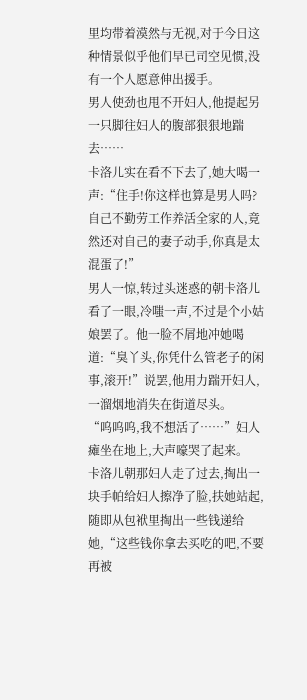里均带着漠然与无视,对于今日这种情景似乎他们早已司空见惯,没有一个人愿意伸出援手。
男人使劲也甩不开妇人,他提起另一只脚往妇人的腹部狠狠地踹去……
卡洛儿实在看不下去了,她大喝一声:“住手!你这样也算是男人吗?自己不勤劳工作养活全家的人,竟然还对自己的妻子动手,你真是太混蛋了!”
男人一惊,转过头迷惑的朝卡洛儿看了一眼,冷嗤一声,不过是个小姑娘罢了。他一脸不屑地冲她喝道:“臭丫头,你凭什么管老子的闲事,滚开!”说罢,他用力踹开妇人,一溜烟地消失在街道尽头。
“呜呜呜,我不想活了……”妇人瘫坐在地上,大声嚎哭了起来。
卡洛儿朝那妇人走了过去,掏出一块手帕给妇人擦净了脸,扶她站起,随即从包袱里掏出一些钱递给她,“这些钱你拿去买吃的吧,不要再被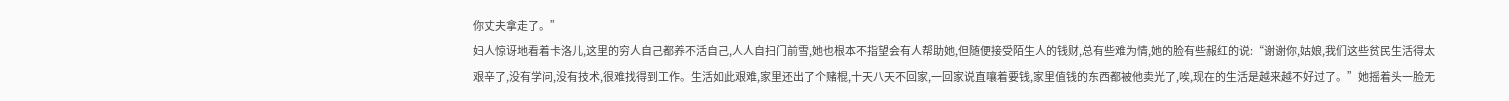你丈夫拿走了。”
妇人惊讶地看着卡洛儿,这里的穷人自己都养不活自己,人人自扫门前雪,她也根本不指望会有人帮助她,但随便接受陌生人的钱财,总有些难为情,她的脸有些赧红的说:“谢谢你,姑娘,我们这些贫民生活得太艰辛了,没有学问,没有技术,很难找得到工作。生活如此艰难,家里还出了个赌棍,十天八天不回家,一回家说直嚷着要钱,家里值钱的东西都被他卖光了,唉,现在的生活是越来越不好过了。”她摇着头一脸无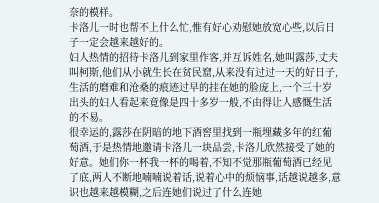奈的模样。
卡洛儿一时也帮不上什么忙,惟有好心劝慰她放宽心些,以后日子一定会越来越好的。
妇人热情的招待卡洛儿到家里作客,并互诉姓名,她叫露莎,丈夫叫柯斯,他们从小就生长在贫民窟,从来没有过过一天的好日子,生活的磨难和沧桑的痕迹过早的挂在她的脸庞上,一个三十岁出头的妇人看起来竟像是四十多岁一般,不由得让人感慨生活的不易。
很幸运的,露莎在阴暗的地下酒窖里找到一瓶埋藏多年的红葡萄酒,于是热情地邀请卡洛儿一块品尝,卡洛儿欣然接受了她的好意。她们你一杯我一杯的喝着,不知不觉那瓶葡萄酒已经见了底,两人不断地喃喃说着话,说着心中的烦恼事,话越说越多,意识也越来越模糊,之后连她们说过了什么连她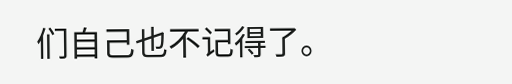们自己也不记得了。